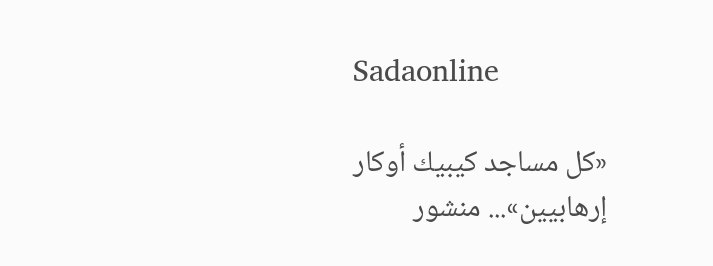Sadaonline

«كل مساجد كيبيك أوكار إرهابيين»... منشور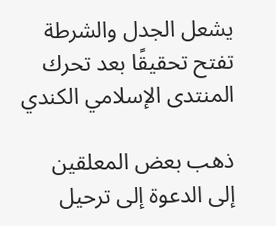يشعل الجدل والشرطة تفتح تحقيقًا بعد تحرك المنتدى الإسلامي الكندي

ذهب بعض المعلقين إلى الدعوة إلى ترحيل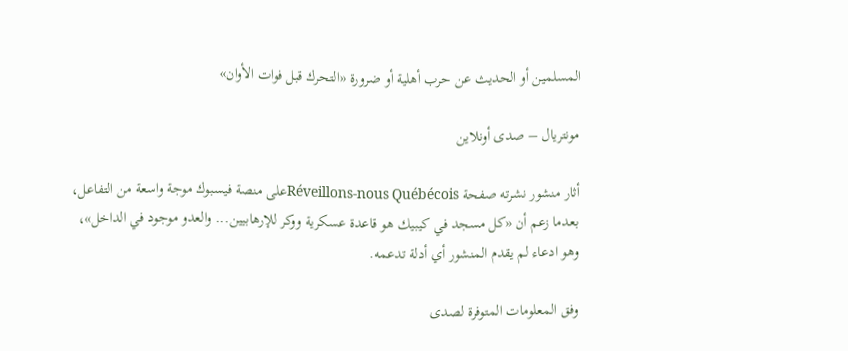المسلمين أو الحديث عن حرب أهلية أو ضرورة «التحرك قبل فوات الأوان»

مونتريال – صدى أونلاين

أثار منشور نشرته صفحة Réveillons-nous Québécoisعلى منصة فيسبوك موجة واسعة من التفاعل، بعدما زعم أن «كل مسجد في كيبيك هو قاعدة عسكرية ووكر للإرهابيين... والعدو موجود في الداخل»، وهو ادعاء لم يقدم المنشور أي أدلة تدعمه.

وفق المعلومات المتوفرة لصدى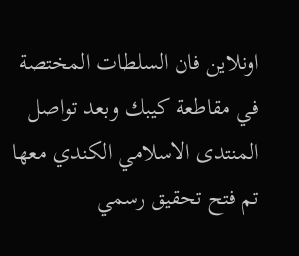اونلاين فان السلطات المختصة في مقاطعة كيبك وبعد تواصل المنتدى الاسلامي الكندي معها تم فتح تحقيق رسمي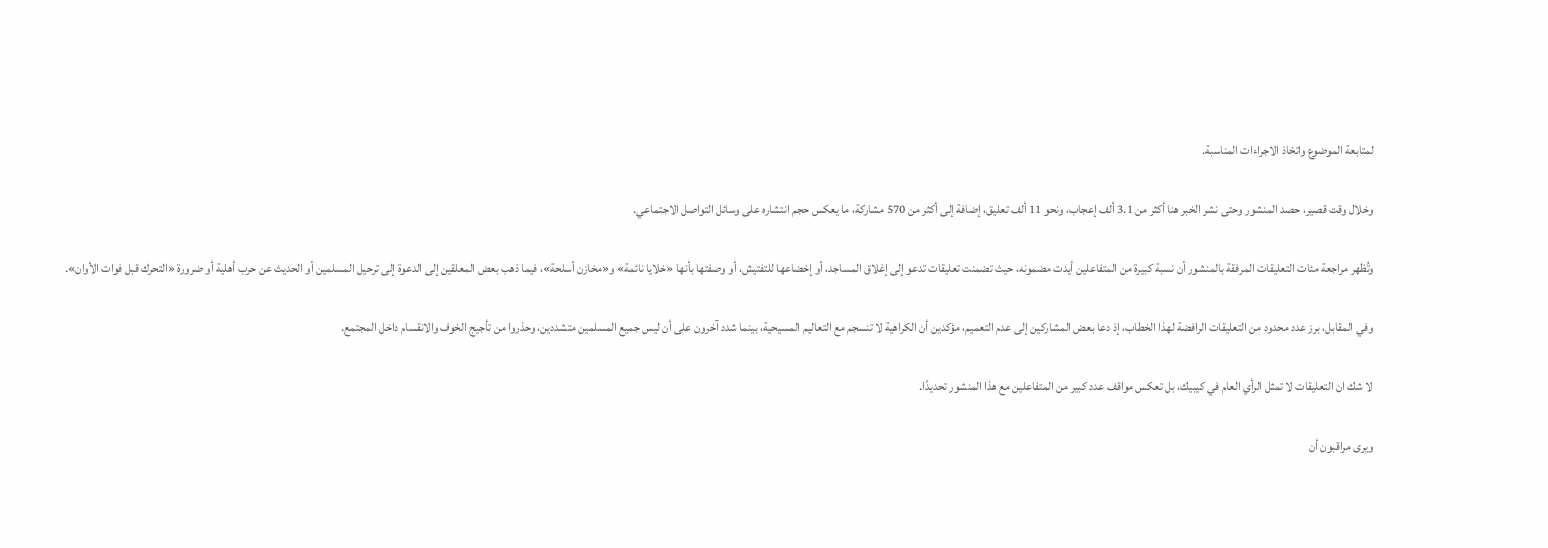لمتابعة الموضوع واتخاذ الاجراءات المناسبة.

وخلال وقت قصير، حصد المنشور وحتى نشر الخبر هنا أكثر من 3.1 ألف إعجاب، ونحو 11 ألف تعليق، إضافة إلى أكثر من 570 مشاركة، ما يعكس حجم انتشاره على وسائل التواصل الاجتماعي.

وتُظهر مراجعة مئات التعليقات المرفقة بالمنشور أن نسبة كبيرة من المتفاعلين أيدت مضمونه، حيث تضمنت تعليقات تدعو إلى إغلاق المساجد، أو إخضاعها للتفتيش، أو وصفتها بأنها «خلايا نائمة» و«مخازن أسلحة»، فيما ذهب بعض المعلقين إلى الدعوة إلى ترحيل المسلمين أو الحديث عن حرب أهلية أو ضرورة «التحرك قبل فوات الأوان».

وفي المقابل، برز عدد محدود من التعليقات الرافضة لهذا الخطاب، إذ دعا بعض المشاركين إلى عدم التعميم، مؤكدين أن الكراهية لا تنسجم مع التعاليم المسيحية، بينما شدد آخرون على أن ليس جميع المسلمين متشددين، وحذروا من تأجيج الخوف والانقسام داخل المجتمع.

لا شك ان التعليقات لا تمثل الرأي العام في كيبيك، بل تعكس مواقف عدد كبير من المتفاعلين مع هذا المنشور تحديدًا.

ويرى مراقبون أن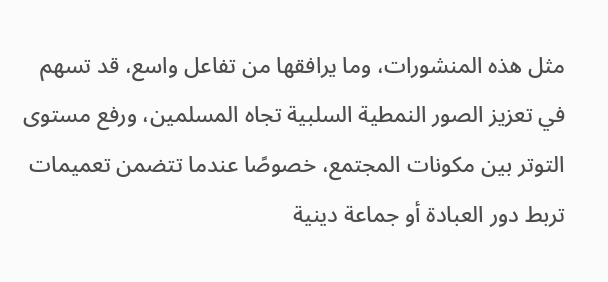مثل هذه المنشورات، وما يرافقها من تفاعل واسع، قد تسهم في تعزيز الصور النمطية السلبية تجاه المسلمين، ورفع مستوى التوتر بين مكونات المجتمع، خصوصًا عندما تتضمن تعميمات تربط دور العبادة أو جماعة دينية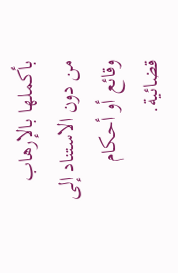بأكملها بالإرهاب من دون الاستناد إلى وقائع أو أحكام قضائية.